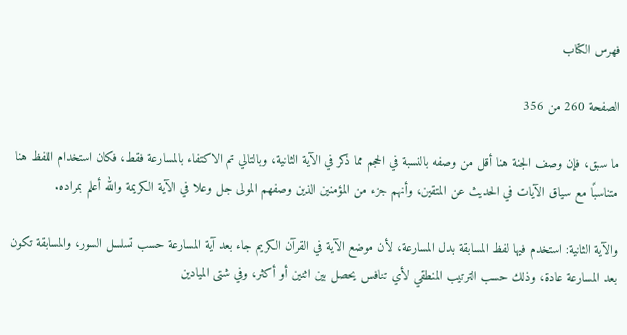فهرس الكتاب

الصفحة 260 من 356

ما سبق، فإن وصف الجنة هنا أقل من وصفه بالنسبة في الحجم مما ذكر في الآية الثانية، وبالتالي تم الاكتفاء بالمسارعة فقط، فكان استخدام اللفظ هنا متناسبًا مع سياق الآيات في الحديث عن المتقين، وأنهم جزء من المؤمنين الذين وصفهم المولى جل وعلا في الآية الكريمة والله أعلم بمراده.

والآية الثانية: استخدم فيها لفظ المسابقة بدل المسارعة، لأن موضع الآية في القرآن الكريم جاء بعد آية المسارعة حسب تسلسل السور، والمسابقة تكون بعد المسارعة عادة، وذلك حسب الترتيب المنطقي لأي تنافس يحصل بين اثنين أو أكثر، وفي شتى الميادين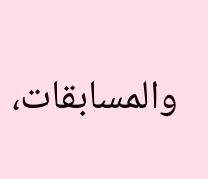والمسابقات،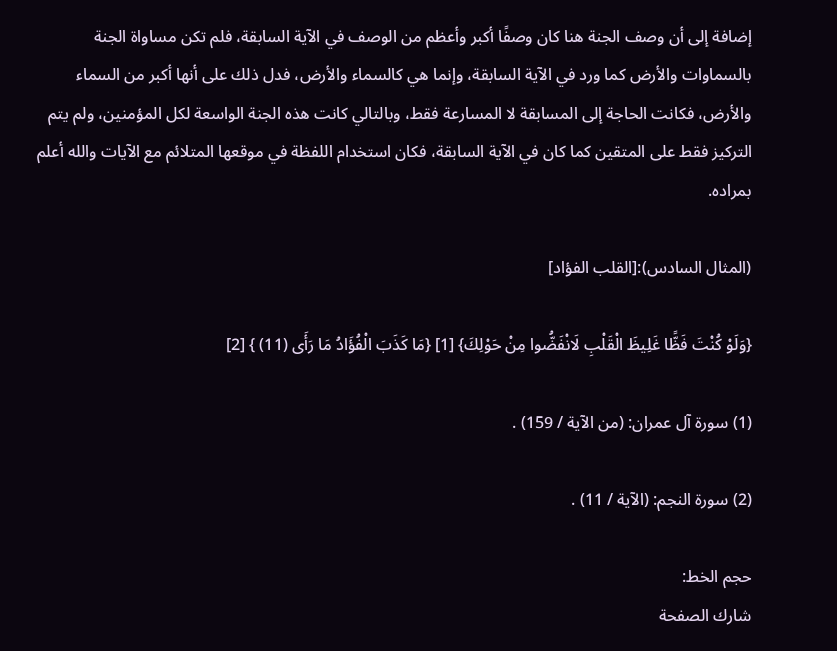إضافة إلى أن وصف الجنة هنا كان وصفًا أكبر وأعظم من الوصف في الآية السابقة، فلم تكن مساواة الجنة بالسماوات والأرض كما ورد في الآية السابقة، وإنما هي كالسماء والأرض، فدل ذلك على أنها أكبر من السماء والأرض، فكانت الحاجة إلى المسابقة لا المسارعة فقط، وبالتالي كانت هذه الجنة الواسعة لكل المؤمنين، ولم يتم التركيز فقط على المتقين كما كان في الآية السابقة، فكان استخدام اللفظة في موقعها المتلائم مع الآيات والله أعلم بمراده.

(المثال السادس):[القلب الفؤاد]

{وَلَوْ كُنْتَ فَظًّا غَلِيظَ الْقَلْبِ لَانْفَضُّوا مِنْ حَوْلِكَ} [1] {مَا كَذَبَ الْفُؤَادُ مَا رَأَى (11) } [2]

(1) سورة آل عمران: (من الآية / 159) .

(2) سورة النجم: (الآية / 11) .

حجم الخط:
شارك الصفحة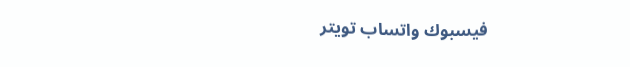فيسبوك واتساب تويتر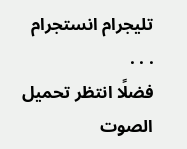تليجرام انستجرام
. . .
فضلًا انتظر تحميل الصوت